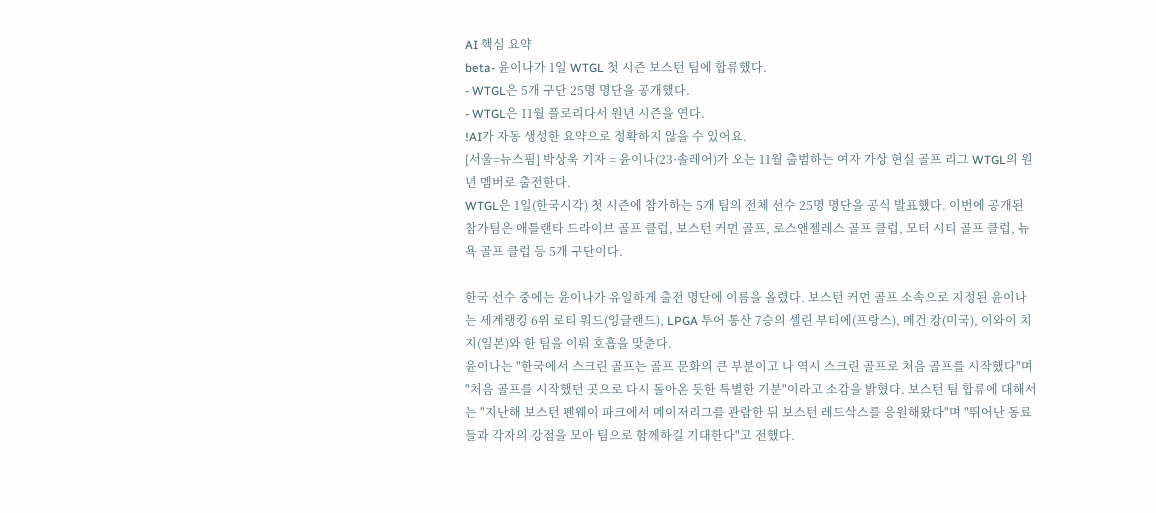AI 핵심 요약
beta- 윤이나가 1일 WTGL 첫 시즌 보스턴 팀에 합류했다.
- WTGL은 5개 구단 25명 명단을 공개했다.
- WTGL은 11월 플로리다서 원년 시즌을 연다.
!AI가 자동 생성한 요약으로 정확하지 않을 수 있어요.
[서울=뉴스핌] 박상욱 기자 = 윤이나(23·솔레어)가 오는 11월 출범하는 여자 가상 현실 골프 리그 WTGL의 원년 멤버로 출전한다.
WTGL은 1일(한국시각) 첫 시즌에 참가하는 5개 팀의 전체 선수 25명 명단을 공식 발표했다. 이번에 공개된 참가팀은 애틀랜타 드라이브 골프 클럽, 보스턴 커먼 골프, 로스앤젤레스 골프 클럽, 모터 시티 골프 클럽, 뉴욕 골프 클럽 등 5개 구단이다.

한국 선수 중에는 윤이나가 유일하게 출전 명단에 이름을 올렸다. 보스턴 커먼 골프 소속으로 지정된 윤이나는 세계랭킹 6위 로티 워드(잉글랜드), LPGA 투어 통산 7승의 셀린 부티에(프랑스), 메건 캉(미국), 이와이 치지(일본)와 한 팀을 이뤄 호흡을 맞춘다.
윤이나는 "한국에서 스크린 골프는 골프 문화의 큰 부분이고 나 역시 스크린 골프로 처음 골프를 시작했다"며 "처음 골프를 시작했던 곳으로 다시 돌아온 듯한 특별한 기분"이라고 소감을 밝혔다. 보스턴 팀 합류에 대해서는 "지난해 보스턴 펜웨이 파크에서 메이저리그를 관람한 뒤 보스턴 레드삭스를 응원해왔다"며 "뛰어난 동료들과 각자의 강점을 모아 팀으로 함께하길 기대한다"고 전했다.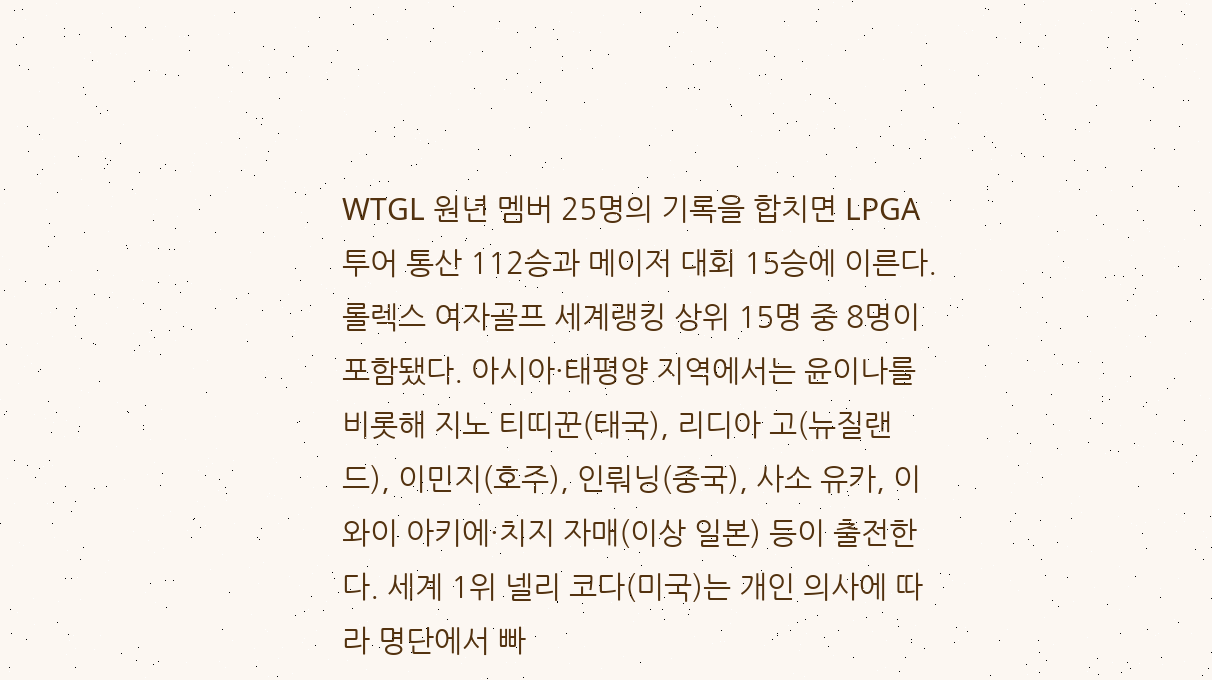WTGL 원년 멤버 25명의 기록을 합치면 LPGA 투어 통산 112승과 메이저 대회 15승에 이른다. 롤렉스 여자골프 세계랭킹 상위 15명 중 8명이 포함됐다. 아시아·태평양 지역에서는 윤이나를 비롯해 지노 티띠꾼(태국), 리디아 고(뉴질랜드), 이민지(호주), 인뤄닝(중국), 사소 유카, 이와이 아키에·치지 자매(이상 일본) 등이 출전한다. 세계 1위 넬리 코다(미국)는 개인 의사에 따라 명단에서 빠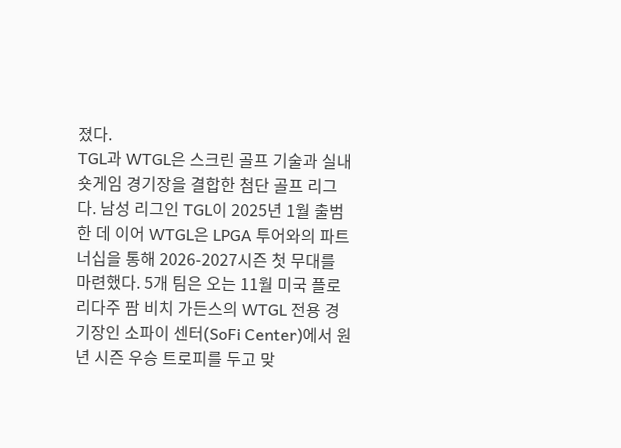졌다.
TGL과 WTGL은 스크린 골프 기술과 실내 숏게임 경기장을 결합한 첨단 골프 리그다. 남성 리그인 TGL이 2025년 1월 출범한 데 이어 WTGL은 LPGA 투어와의 파트너십을 통해 2026-2027시즌 첫 무대를 마련했다. 5개 팀은 오는 11월 미국 플로리다주 팜 비치 가든스의 WTGL 전용 경기장인 소파이 센터(SoFi Center)에서 원년 시즌 우승 트로피를 두고 맞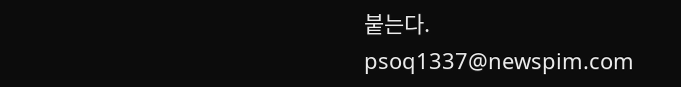붙는다.
psoq1337@newspim.com